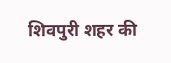शिवपुरी शहर की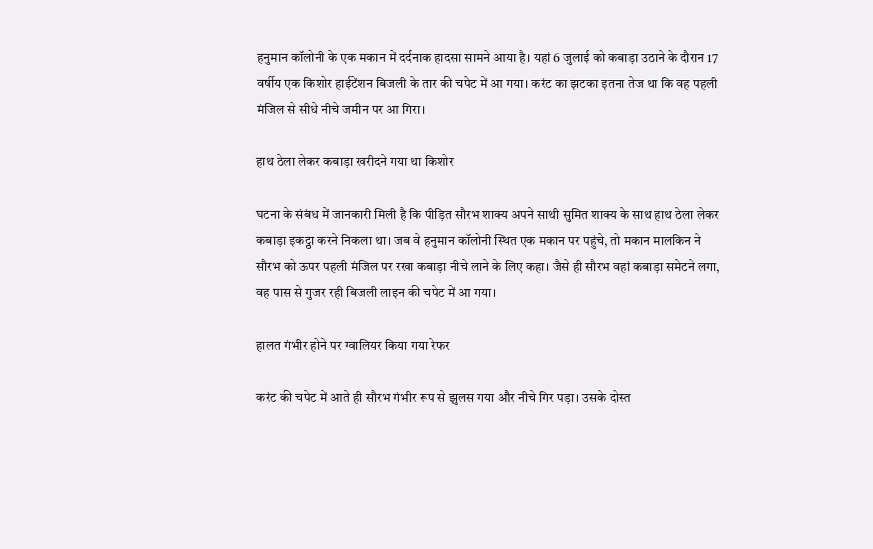हनुमान कॉलोनी के एक मकान में दर्दनाक हादसा सामने आया है। यहां 6 जुलाई को कबाड़ा उठाने के दौरान 17 वर्षीय एक किशोर हाईटेंशन बिजली के तार की चपेट में आ गया। करंट का झटका इतना तेज था कि वह पहली मंजिल से सीधे नीचे जमीन पर आ गिरा।

हाथ ठेला लेकर कबाड़ा खरीदने गया था किशोर

घटना के संबंध में जानकारी मिली है कि पीड़ित सौरभ शाक्य अपने साथी सुमित शाक्य के साथ हाथ ठेला लेकर कबाड़ा इकट्ठा करने निकला था। जब वे हनुमान कॉलोनी स्थित एक मकान पर पहुंचे, तो मकान मालकिन ने सौरभ को ऊपर पहली मंजिल पर रखा कबाड़ा नीचे लाने के लिए कहा। जैसे ही सौरभ वहां कबाड़ा समेटने लगा, वह पास से गुजर रही बिजली लाइन की चपेट में आ गया।

हालत गंभीर होने पर ग्वालियर किया गया रेफर

करंट की चपेट में आते ही सौरभ गंभीर रूप से झुलस गया और नीचे गिर पड़ा। उसके दोस्त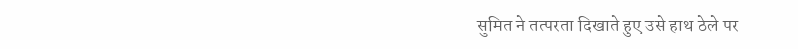सुमित ने तत्परता दिखाते हुए उसे हाथ ठेले पर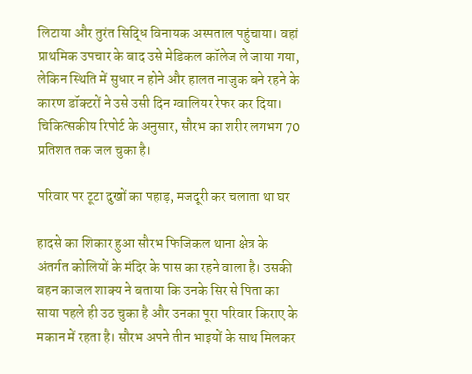लिटाया और तुरंत सिद्धि विनायक अस्पताल पहुंचाया। वहां प्राथमिक उपचार के बाद उसे मेडिकल कॉलेज ले जाया गया, लेकिन स्थिति में सुधार न होने और हालत नाजुक बने रहने के कारण डॉक्टरों ने उसे उसी दिन ग्वालियर रेफर कर दिया। चिकित्सकीय रिपोर्ट के अनुसार, सौरभ का शरीर लगभग 70 प्रतिशत तक जल चुका है।

परिवार पर टूटा दुखों का पहाड़, मजदूरी कर चलाता था घर

हादसे का शिकार हुआ सौरभ फिजिकल थाना क्षेत्र के अंतर्गत कोलियों के मंदिर के पास का रहने वाला है। उसकी बहन काजल शाक्य ने बताया कि उनके सिर से पिता का साया पहले ही उठ चुका है और उनका पूरा परिवार किराए के मकान में रहता है। सौरभ अपने तीन भाइयों के साथ मिलकर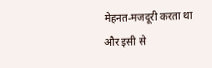मेहनत-मजदूरी करता था और इसी से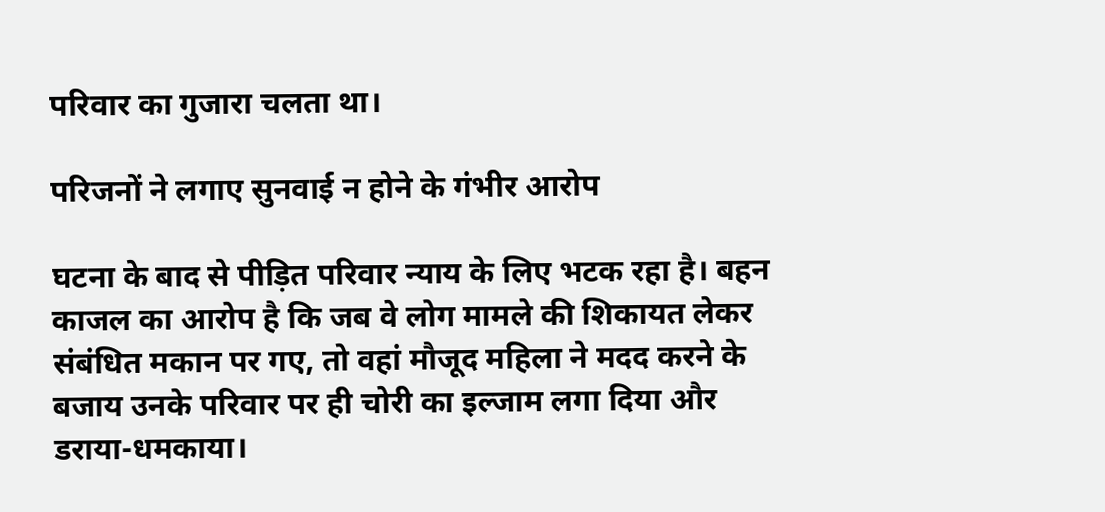परिवार का गुजारा चलता था।

परिजनों ने लगाए सुनवाई न होने के गंभीर आरोप

घटना के बाद से पीड़ित परिवार न्याय के लिए भटक रहा है। बहन काजल का आरोप है कि जब वे लोग मामले की शिकायत लेकर संबंधित मकान पर गए, तो वहां मौजूद महिला ने मदद करने के बजाय उनके परिवार पर ही चोरी का इल्जाम लगा दिया और डराया-धमकाया।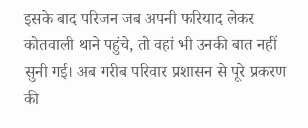इसके बाद परिजन जब अपनी फरियाद लेकर कोतवाली थाने पहुंचे, तो वहां भी उनकी बात नहीं सुनी गई। अब गरीब परिवार प्रशासन से पूरे प्रकरण की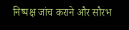निष्पक्ष जांच कराने और सौरभ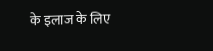के इलाज के लिए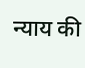न्याय की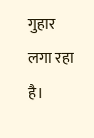गुहार लगा रहा है।